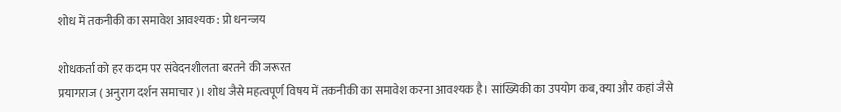शोध में तकनीकी का समावेश आवश्यक : प्रो धनन्जय

शोधकर्ता को हर कदम पर संवेदनशीलता बरतने की जरूरत
प्रयागराज ( अनुराग दर्शन समाचार )। शोध जैसे महत्वपूर्ण विषय में तकनीकी का समावेश करना आवश्यक है। सांख्यिकी का उपयोग कब, क्या और कहां जैसे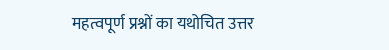महत्वपूर्ण प्रश्नों का यथोचित उत्तर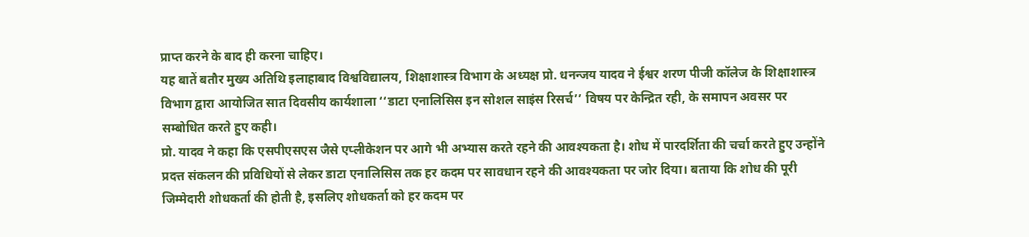प्राप्त करने के बाद ही करना चाहिए।
यह बातें बतौर मुख्य अतिथि इलाहाबाद विश्वविद्यालय, शिक्षाशास्त्र विभाग के अध्यक्ष प्रो. धनन्जय यादव ने ईश्वर शरण पीजी कॉलेज के शिक्षाशास्त्र विभाग द्वारा आयोजित सात दिवसीय कार्यशाला ‘‘डाटा एनालिसिस इन सोशल साइंस रिसर्च’’ विषय पर केन्द्रित रही, के समापन अवसर पर सम्बोधित करते हुए कही।
प्रो. यादव ने कहा कि एसपीएसएस जैसे एप्लीकेशन पर आगे भी अभ्यास करते रहने की आवश्यकता है। शोध में पारदर्शिता की चर्चा करते हुए उन्होंने प्रदत्त संकलन की प्रविधियों से लेकर डाटा एनालिसिस तक हर कदम पर सावधान रहने की आवश्यकता पर जोर दिया। बताया कि शोध की पूरी जिम्मेदारी शोधकर्ता की होती है, इसलिए शोधकर्ता को हर कदम पर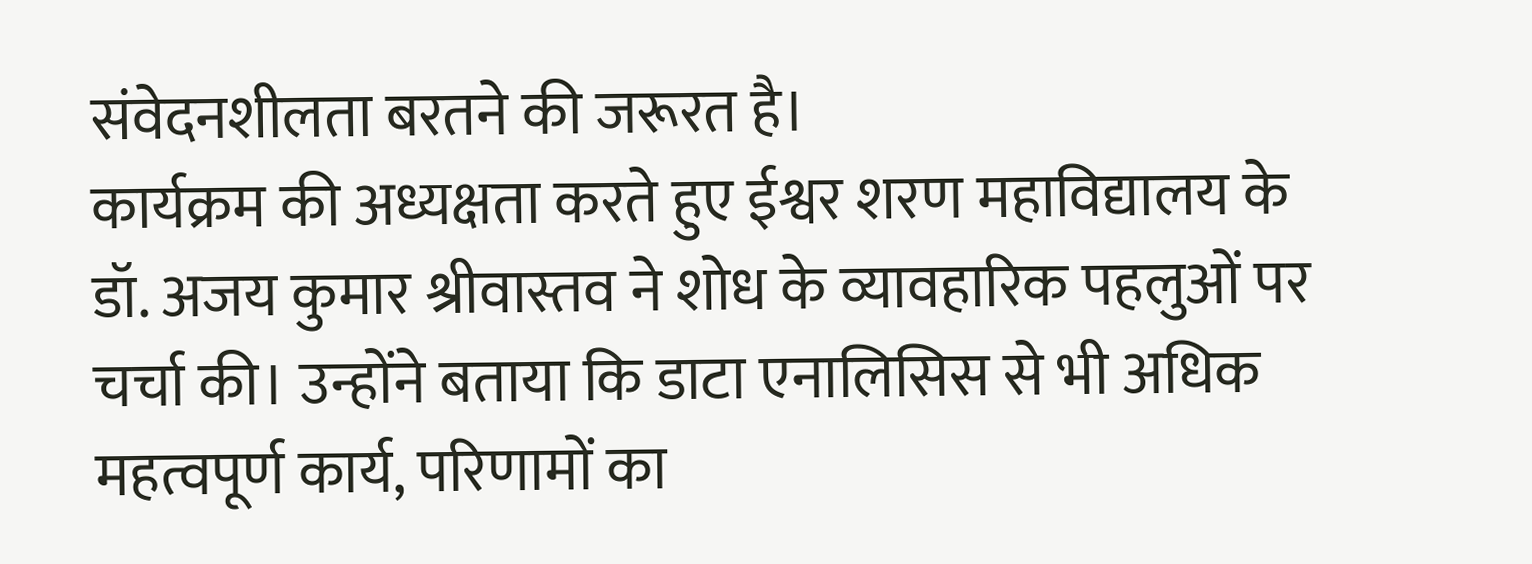संवेदनशीलता बरतने की जरूरत है।
कार्यक्रम की अध्यक्षता करते हुए ईश्वर शरण महाविद्यालय के डॉ. अजय कुमार श्रीवास्तव ने शोध के व्यावहारिक पहलुओं पर चर्चा की। उन्होंने बताया कि डाटा एनालिसिस से भी अधिक महत्वपूर्ण कार्य, परिणामों का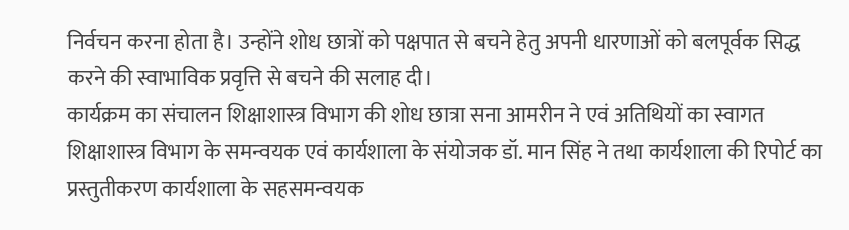निर्वचन करना होता है। उन्होंने शोध छात्रों को पक्षपात से बचने हेतु अपनी धारणाओं को बलपूर्वक सिद्ध करने की स्वाभाविक प्रवृत्ति से बचने की सलाह दी।
कार्यक्रम का संचालन शिक्षाशास्त्र विभाग की शोध छात्रा सना आमरीन ने एवं अतिथियों का स्वागत शिक्षाशास्त्र विभाग के समन्वयक एवं कार्यशाला के संयोजक डॉ. मान सिंह ने तथा कार्यशाला की रिपोर्ट का प्रस्तुतीकरण कार्यशाला के सहसमन्वयक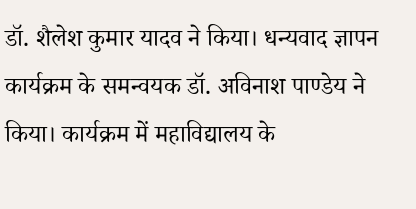डॉ. शैलेश कुमार यादव ने किया। धन्यवाद ज्ञापन कार्यक्रम के समन्वयक डॉ. अविनाश पाण्डेय ने किया। कार्यक्रम में महाविद्यालय के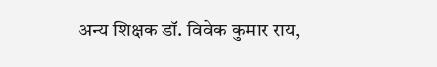अन्य शिक्षक डॉ. विवेक कुमार राय,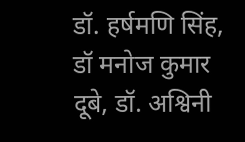डॉ. हर्षमणि सिंह, डॉ मनोज कुमार दूबे, डॉ. अश्विनी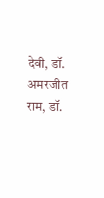देवी, डॉ. अमरजीत राम, डॉ.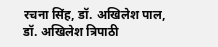रचना सिंह, डॉ. अखिलेश पाल, डॉ. अखिलेश त्रिपाठी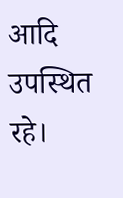आदि उपस्थित रहे।